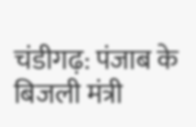चंडीगढ़: पंजाब के बिजली मंत्री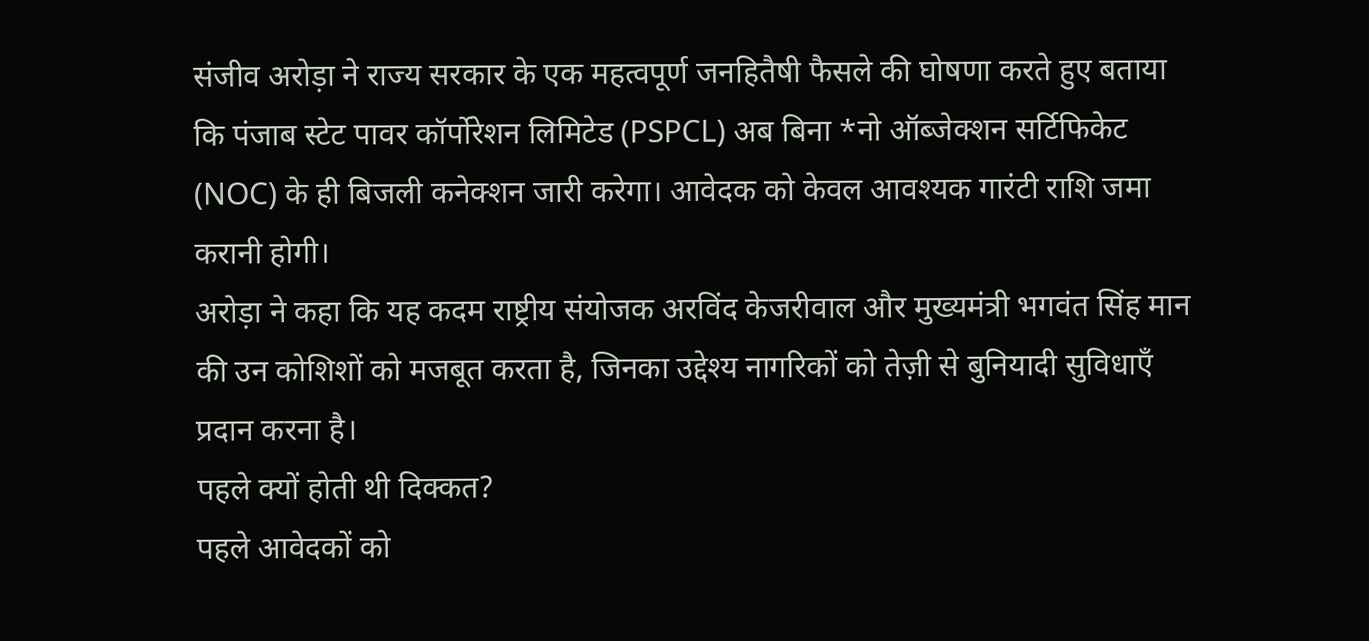संजीव अरोड़ा ने राज्य सरकार के एक महत्वपूर्ण जनहितैषी फैसले की घोषणा करते हुए बताया कि पंजाब स्टेट पावर कॉर्पोरेशन लिमिटेड (PSPCL) अब बिना *नो ऑब्जेक्शन सर्टिफिकेट (NOC) के ही बिजली कनेक्शन जारी करेगा। आवेदक को केवल आवश्यक गारंटी राशि जमा करानी होगी।
अरोड़ा ने कहा कि यह कदम राष्ट्रीय संयोजक अरविंद केजरीवाल और मुख्यमंत्री भगवंत सिंह मान की उन कोशिशों को मजबूत करता है, जिनका उद्देश्य नागरिकों को तेज़ी से बुनियादी सुविधाएँ प्रदान करना है।
पहले क्यों होती थी दिक्कत?
पहले आवेदकों को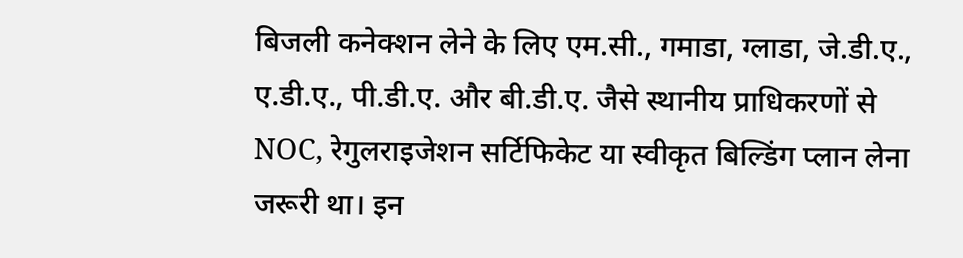बिजली कनेक्शन लेने के लिए एम.सी., गमाडा, ग्लाडा, जे.डी.ए., ए.डी.ए., पी.डी.ए. और बी.डी.ए. जैसे स्थानीय प्राधिकरणों से NOC, रेगुलराइजेशन सर्टिफिकेट या स्वीकृत बिल्डिंग प्लान लेना जरूरी था। इन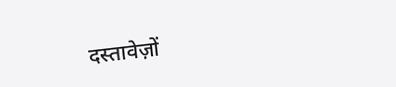दस्तावेज़ों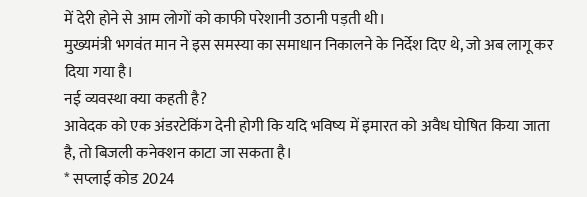में देरी होने से आम लोगों को काफी परेशानी उठानी पड़ती थी।
मुख्यमंत्री भगवंत मान ने इस समस्या का समाधान निकालने के निर्देश दिए थे, जो अब लागू कर दिया गया है।
नई व्यवस्था क्या कहती है?
आवेदक को एक अंडरटेकिंग देनी होगी कि यदि भविष्य में इमारत को अवैध घोषित किया जाता है, तो बिजली कनेक्शन काटा जा सकता है।
* सप्लाई कोड 2024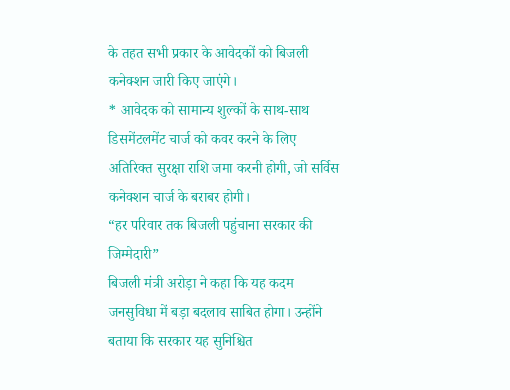के तहत सभी प्रकार के आवेदकों को बिजली कनेक्शन जारी किए जाएंगे।
* आवेदक को सामान्य शुल्कों के साथ-साथ डिसमेंटलमेंट चार्ज को कवर करने के लिए अतिरिक्त सुरक्षा राशि जमा करनी होगी, जो सर्विस कनेक्शन चार्ज के बराबर होगी।
“हर परिवार तक बिजली पहुंचाना सरकार की जिम्मेदारी”
बिजली मंत्री अरोड़ा ने कहा कि यह कदम जनसुविधा में बड़ा बदलाव साबित होगा। उन्होंने बताया कि सरकार यह सुनिश्चित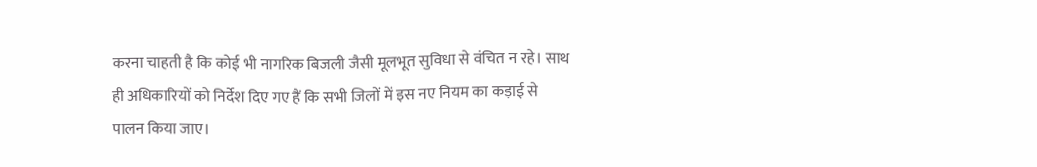करना चाहती है कि कोई भी नागरिक बिजली जैसी मूलभूत सुविधा से वंचित न रहे। साथ ही अधिकारियों को निर्देश दिए गए हैं कि सभी जिलों में इस नए नियम का कड़ाई से पालन किया जाए।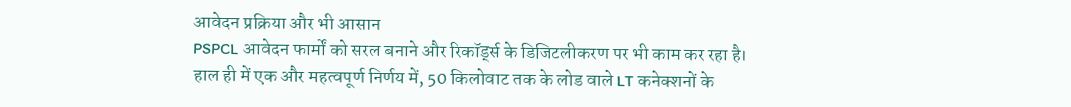आवेदन प्रक्रिया और भी आसान
PSPCL आवेदन फार्मों को सरल बनाने और रिकॉर्ड्स के डिजिटलीकरण पर भी काम कर रहा है।
हाल ही में एक और महत्वपूर्ण निर्णय में, 50 किलोवाट तक के लोड वाले LT कनेक्शनों के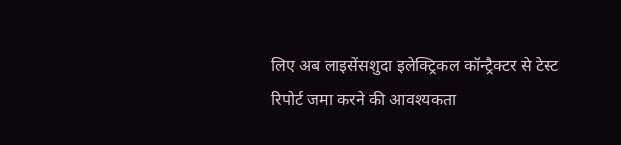लिए अब लाइसेंसशुदा इलेक्ट्रिकल कॉन्ट्रैक्टर से टेस्ट रिपोर्ट जमा करने की आवश्यकता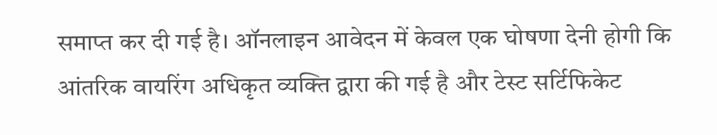समाप्त कर दी गई है। ऑनलाइन आवेदन में केवल एक घोषणा देनी होगी कि आंतरिक वायरिंग अधिकृत व्यक्ति द्वारा की गई है और टेस्ट सर्टिफिकेट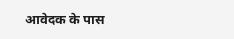आवेदक के पास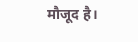मौजूद है।